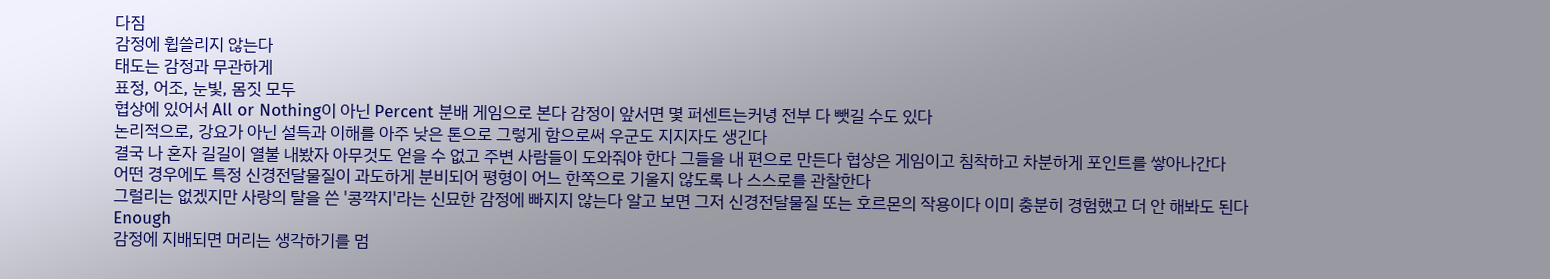다짐
감정에 휩쓸리지 않는다
태도는 감정과 무관하게
표정, 어조, 눈빛, 몸짓 모두
협상에 있어서 All or Nothing이 아닌 Percent 분배 게임으로 본다 감정이 앞서면 몇 퍼센트는커녕 전부 다 뺏길 수도 있다
논리적으로, 강요가 아닌 설득과 이해를 아주 낮은 톤으로 그렇게 함으로써 우군도 지지자도 생긴다
결국 나 혼자 길길이 열불 내봤자 아무것도 얻을 수 없고 주변 사람들이 도와줘야 한다 그들을 내 편으로 만든다 협상은 게임이고 침착하고 차분하게 포인트를 쌓아나간다
어떤 경우에도 특정 신경전달물질이 과도하게 분비되어 평형이 어느 한쪽으로 기울지 않도록 나 스스로를 관찰한다
그럴리는 없겠지만 사랑의 탈을 쓴 '콩깍지'라는 신묘한 감정에 빠지지 않는다 알고 보면 그저 신경전달물질 또는 호르몬의 작용이다 이미 충분히 경험했고 더 안 해봐도 된다
Enough
감정에 지배되면 머리는 생각하기를 멈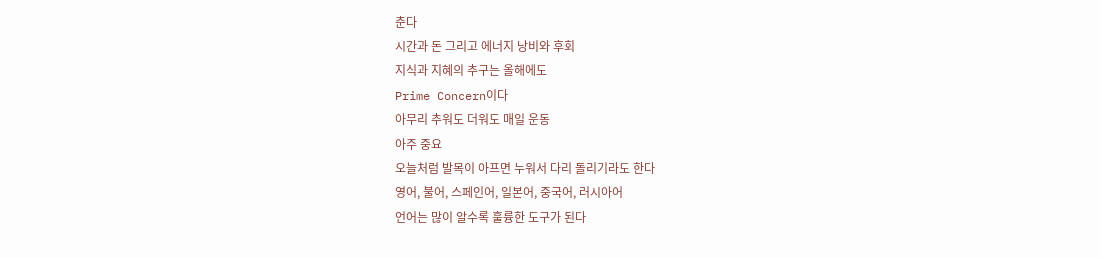춘다
시간과 돈 그리고 에너지 낭비와 후회
지식과 지혜의 추구는 올해에도
Prime Concern이다
아무리 추워도 더워도 매일 운동
아주 중요
오늘처럼 발목이 아프면 누워서 다리 돌리기라도 한다
영어, 불어, 스페인어, 일본어, 중국어, 러시아어
언어는 많이 알수록 훌륭한 도구가 된다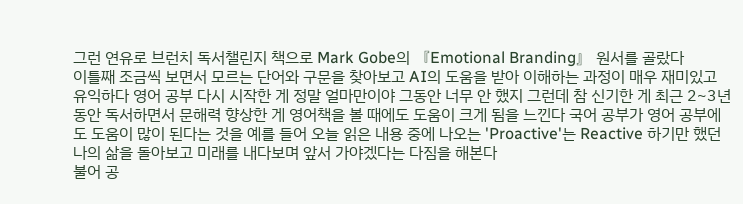그런 연유로 브런치 독서챌린지 책으로 Mark Gobe의 『Emotional Branding』 원서를 골랐다
이틀째 조금씩 보면서 모르는 단어와 구문을 찾아보고 AI의 도움을 받아 이해하는 과정이 매우 재미있고 유익하다 영어 공부 다시 시작한 게 정말 얼마만이야 그동안 너무 안 했지 그런데 참 신기한 게 최근 2~3년 동안 독서하면서 문해력 향상한 게 영어책을 볼 때에도 도움이 크게 됨을 느낀다 국어 공부가 영어 공부에도 도움이 많이 된다는 것을 예를 들어 오늘 읽은 내용 중에 나오는 'Proactive'는 Reactive 하기만 했던 나의 삶을 돌아보고 미래를 내다보며 앞서 가야겠다는 다짐을 해본다
불어 공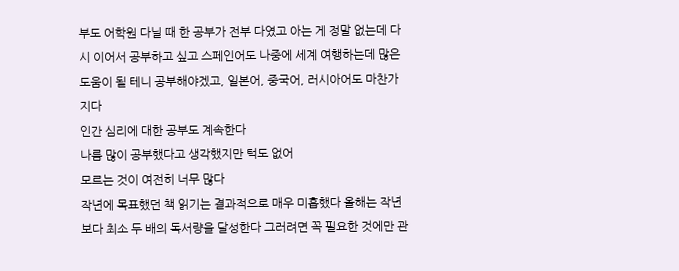부도 어학원 다닐 때 한 공부가 전부 다였고 아는 게 정말 없는데 다시 이어서 공부하고 싶고 스페인어도 나중에 세계 여행하는데 많은 도움이 될 테니 공부해야겠고, 일본어, 중국어, 러시아어도 마찬가지다
인간 심리에 대한 공부도 계속한다
나름 많이 공부했다고 생각했지만 턱도 없어
모르는 것이 여전히 너무 많다
작년에 목표했던 책 읽기는 결과적으로 매우 미흡했다 올해는 작년보다 최소 두 배의 독서량을 달성한다 그러려면 꼭 필요한 것에만 관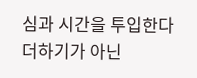심과 시간을 투입한다
더하기가 아닌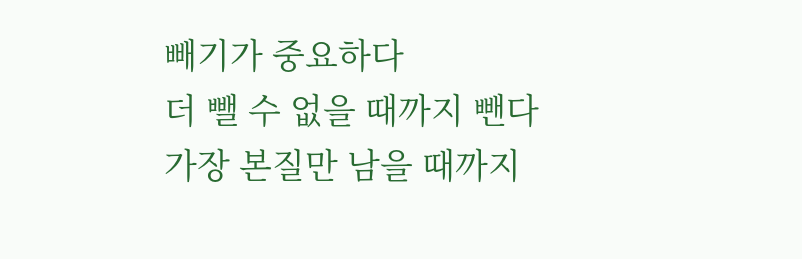빼기가 중요하다
더 뺄 수 없을 때까지 뺀다
가장 본질만 남을 때까지